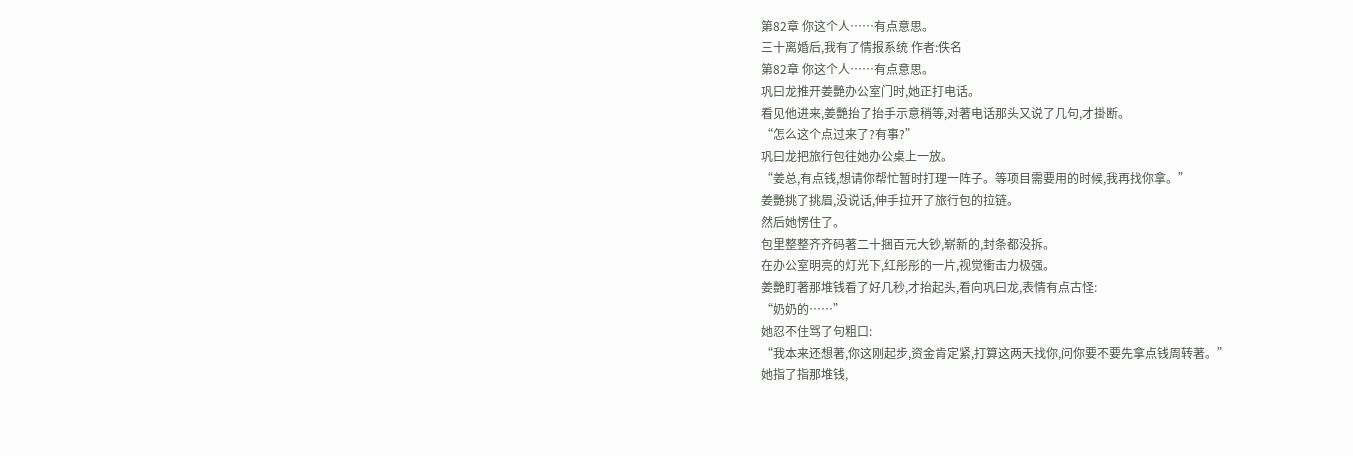第82章 你这个人……有点意思。
三十离婚后,我有了情报系统 作者:佚名
第82章 你这个人……有点意思。
巩曰龙推开姜艷办公室门时,她正打电话。
看见他进来,姜艷抬了抬手示意稍等,对著电话那头又说了几句,才掛断。
“怎么这个点过来了?有事?”
巩曰龙把旅行包往她办公桌上一放。
“姜总,有点钱,想请你帮忙暂时打理一阵子。等项目需要用的时候,我再找你拿。”
姜艷挑了挑眉,没说话,伸手拉开了旅行包的拉链。
然后她愣住了。
包里整整齐齐码著二十捆百元大钞,崭新的,封条都没拆。
在办公室明亮的灯光下,红彤彤的一片,视觉衝击力极强。
姜艷盯著那堆钱看了好几秒,才抬起头,看向巩曰龙,表情有点古怪:
“奶奶的……”
她忍不住骂了句粗口:
“我本来还想著,你这刚起步,资金肯定紧,打算这两天找你,问你要不要先拿点钱周转著。”
她指了指那堆钱,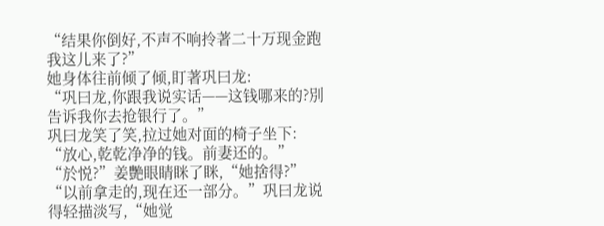“结果你倒好,不声不响拎著二十万现金跑我这儿来了?”
她身体往前倾了倾,盯著巩曰龙:
“巩曰龙,你跟我说实话——这钱哪来的?別告诉我你去抢银行了。”
巩曰龙笑了笑,拉过她对面的椅子坐下:
“放心,乾乾净净的钱。前妻还的。”
“於悦?”姜艷眼睛眯了眯,“她捨得?”
“以前拿走的,现在还一部分。”巩曰龙说得轻描淡写,“她觉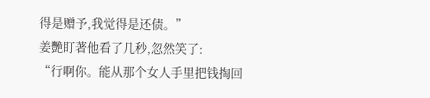得是赠予,我觉得是还债。”
姜艷盯著他看了几秒,忽然笑了:
“行啊你。能从那个女人手里把钱掏回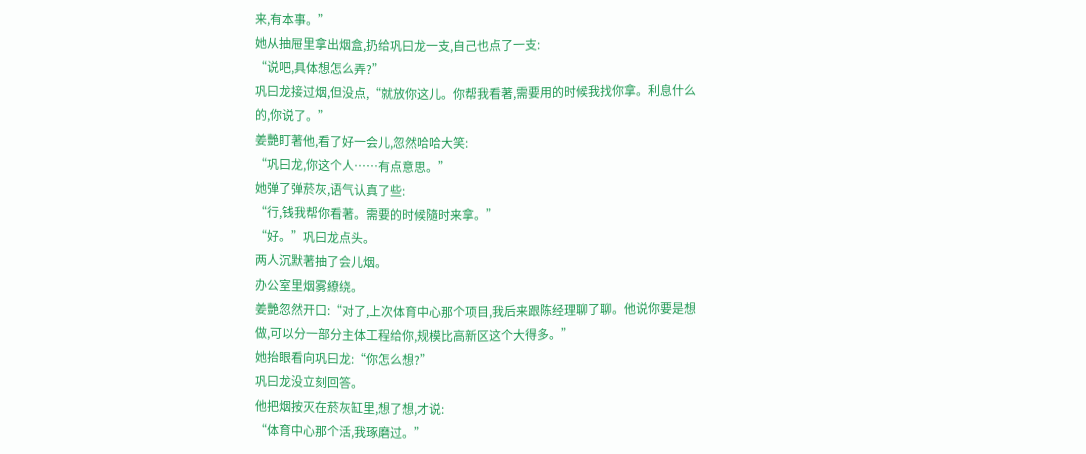来,有本事。”
她从抽屉里拿出烟盒,扔给巩曰龙一支,自己也点了一支:
“说吧,具体想怎么弄?”
巩曰龙接过烟,但没点,“就放你这儿。你帮我看著,需要用的时候我找你拿。利息什么的,你说了。”
姜艷盯著他,看了好一会儿,忽然哈哈大笑:
“巩曰龙,你这个人……有点意思。”
她弹了弹菸灰,语气认真了些:
“行,钱我帮你看著。需要的时候隨时来拿。”
“好。”巩曰龙点头。
两人沉默著抽了会儿烟。
办公室里烟雾繚绕。
姜艷忽然开口:“对了,上次体育中心那个项目,我后来跟陈经理聊了聊。他说你要是想做,可以分一部分主体工程给你,规模比高新区这个大得多。”
她抬眼看向巩曰龙:“你怎么想?”
巩曰龙没立刻回答。
他把烟按灭在菸灰缸里,想了想,才说:
“体育中心那个活,我琢磨过。”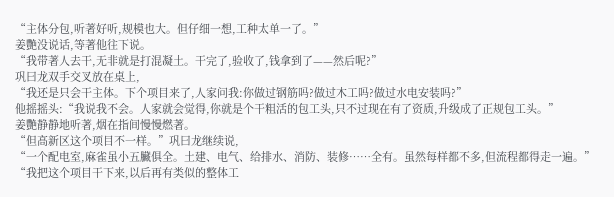“主体分包,听著好听,规模也大。但仔细一想,工种太单一了。”
姜艷没说话,等著他往下说。
“我带著人去干,无非就是打混凝土。干完了,验收了,钱拿到了——然后呢?”
巩曰龙双手交叉放在桌上,
“我还是只会干主体。下个项目来了,人家问我:你做过钢筋吗?做过木工吗?做过水电安装吗?”
他摇摇头:“我说我不会。人家就会觉得,你就是个干粗活的包工头,只不过现在有了资质,升级成了正规包工头。”
姜艷静静地听著,烟在指间慢慢燃著。
“但高新区这个项目不一样。”巩曰龙继续说,
“一个配电室,麻雀虽小五臟俱全。土建、电气、给排水、消防、装修……全有。虽然每样都不多,但流程都得走一遍。”
“我把这个项目干下来,以后再有类似的整体工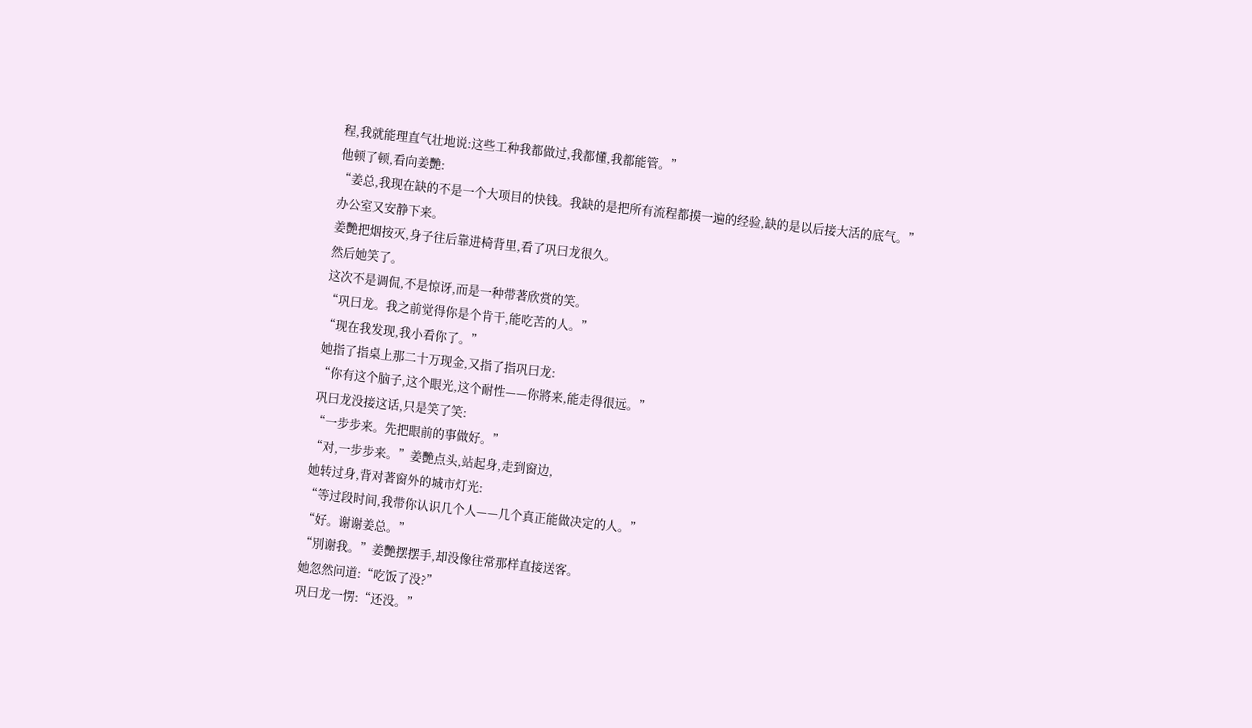程,我就能理直气壮地说:这些工种我都做过,我都懂,我都能管。”
他顿了顿,看向姜艷:
“姜总,我现在缺的不是一个大项目的快钱。我缺的是把所有流程都摸一遍的经验,缺的是以后接大活的底气。”
办公室又安静下来。
姜艷把烟按灭,身子往后靠进椅背里,看了巩曰龙很久。
然后她笑了。
这次不是调侃,不是惊讶,而是一种带著欣赏的笑。
“巩曰龙。我之前觉得你是个肯干,能吃苦的人。”
“现在我发现,我小看你了。”
她指了指桌上那二十万现金,又指了指巩曰龙:
“你有这个脑子,这个眼光,这个耐性——你將来,能走得很远。”
巩曰龙没接这话,只是笑了笑:
“一步步来。先把眼前的事做好。”
“对,一步步来。”姜艷点头,站起身,走到窗边,
她转过身,背对著窗外的城市灯光:
“等过段时间,我带你认识几个人——几个真正能做决定的人。”
“好。谢谢姜总。”
“別谢我。”姜艷摆摆手,却没像往常那样直接送客。
她忽然问道:“吃饭了没?”
巩曰龙一愣:“还没。”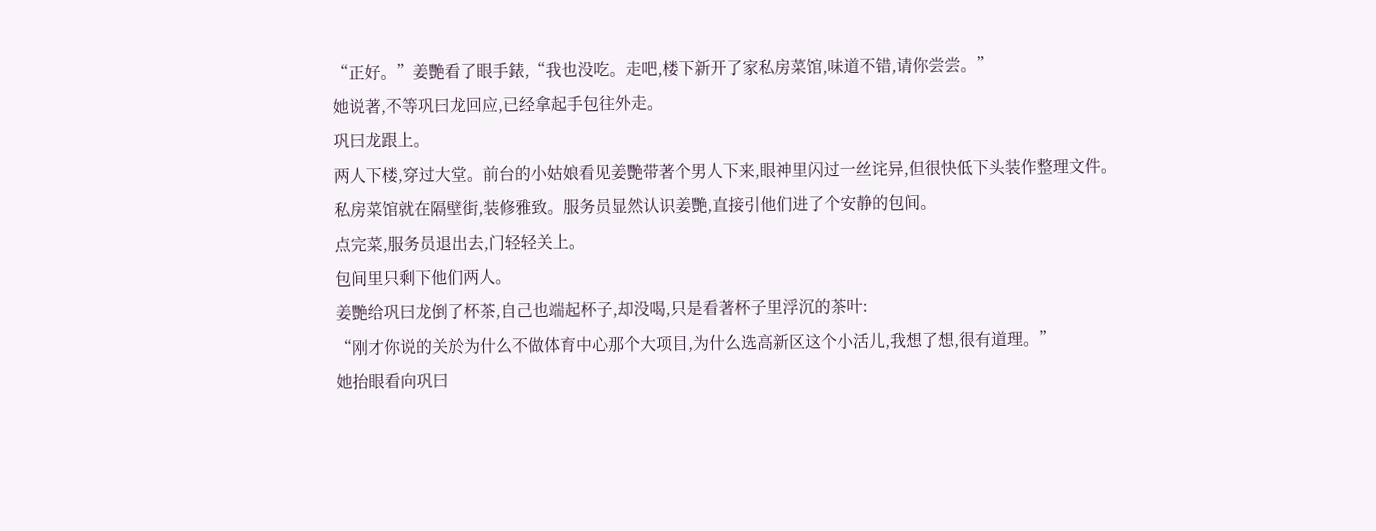“正好。”姜艷看了眼手錶,“我也没吃。走吧,楼下新开了家私房菜馆,味道不错,请你尝尝。”
她说著,不等巩曰龙回应,已经拿起手包往外走。
巩曰龙跟上。
两人下楼,穿过大堂。前台的小姑娘看见姜艷带著个男人下来,眼神里闪过一丝诧异,但很快低下头装作整理文件。
私房菜馆就在隔壁街,装修雅致。服务员显然认识姜艷,直接引他们进了个安静的包间。
点完菜,服务员退出去,门轻轻关上。
包间里只剩下他们两人。
姜艷给巩曰龙倒了杯茶,自己也端起杯子,却没喝,只是看著杯子里浮沉的茶叶:
“刚才你说的关於为什么不做体育中心那个大项目,为什么选高新区这个小活儿,我想了想,很有道理。”
她抬眼看向巩曰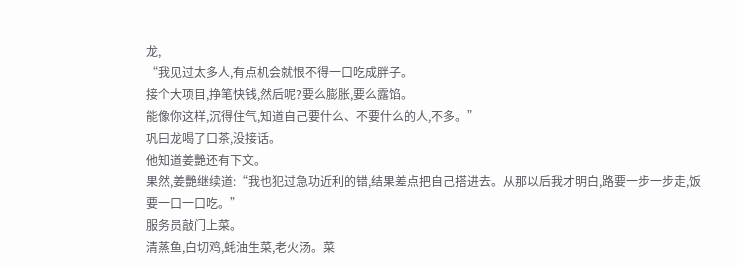龙,
“我见过太多人,有点机会就恨不得一口吃成胖子。
接个大项目,挣笔快钱,然后呢?要么膨胀,要么露馅。
能像你这样,沉得住气,知道自己要什么、不要什么的人,不多。”
巩曰龙喝了口茶,没接话。
他知道姜艷还有下文。
果然,姜艷继续道:“我也犯过急功近利的错,结果差点把自己搭进去。从那以后我才明白,路要一步一步走,饭要一口一口吃。”
服务员敲门上菜。
清蒸鱼,白切鸡,蚝油生菜,老火汤。菜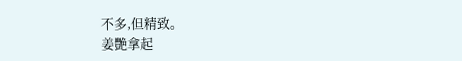不多,但精致。
姜艷拿起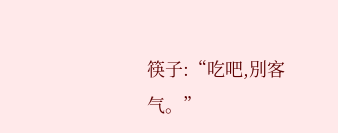筷子:“吃吧,別客气。”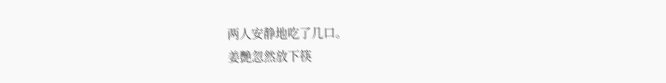两人安静地吃了几口。
姜艷忽然放下筷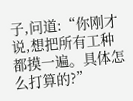子,问道:“你刚才说,想把所有工种都摸一遍。具体怎么打算的?”